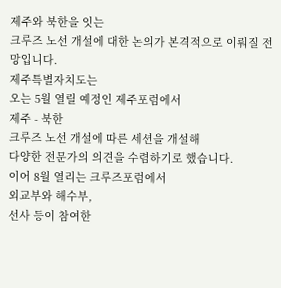제주와 북한을 잇는
크루즈 노선 개설에 대한 논의가 본격적으로 이뤄질 전망입니다.
제주특별자치도는
오는 5월 열릴 예정인 제주포럼에서
제주 - 북한
크루즈 노선 개설에 따른 세션을 개설해
다양한 전문가의 의견을 수렴하기로 했습니다.
이어 8월 열리는 크루즈포럼에서
외교부와 해수부,
선사 등이 참여한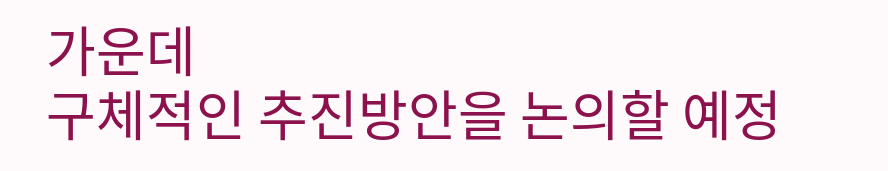가운데
구체적인 추진방안을 논의할 예정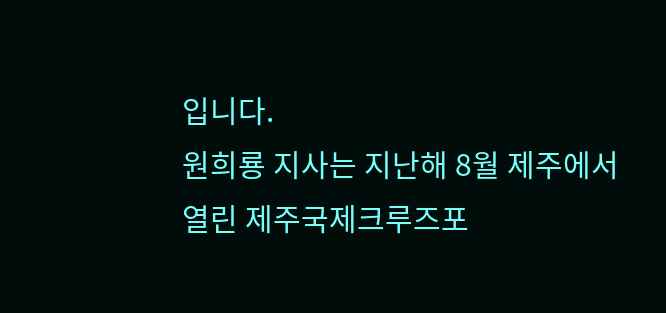입니다.
원희룡 지사는 지난해 8월 제주에서 열린 제주국제크루즈포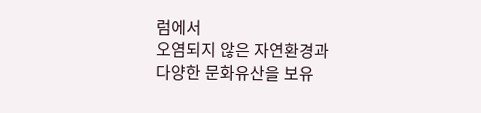럼에서
오염되지 않은 자연환경과
다양한 문화유산을 보유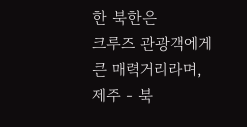한 북한은
크루즈 관광객에게 큰 매력거리라며,
제주 - 북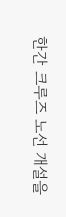한간 크루즈 노선 개설을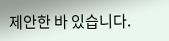제안한 바 있습니다.